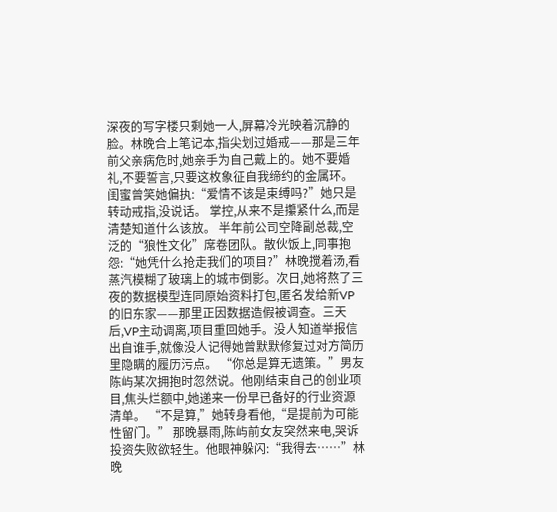深夜的写字楼只剩她一人,屏幕冷光映着沉静的脸。林晚合上笔记本,指尖划过婚戒——那是三年前父亲病危时,她亲手为自己戴上的。她不要婚礼,不要誓言,只要这枚象征自我缔约的金属环。闺蜜曾笑她偏执:“爱情不该是束缚吗?”她只是转动戒指,没说话。 掌控,从来不是攥紧什么,而是清楚知道什么该放。 半年前公司空降副总裁,空泛的“狼性文化”席卷团队。散伙饭上,同事抱怨:“她凭什么抢走我们的项目?”林晚搅着汤,看蒸汽模糊了玻璃上的城市倒影。次日,她将熬了三夜的数据模型连同原始资料打包,匿名发给新VP的旧东家——那里正因数据造假被调查。三天后,VP主动调离,项目重回她手。没人知道举报信出自谁手,就像没人记得她曾默默修复过对方简历里隐瞒的履历污点。 “你总是算无遗策。”男友陈屿某次拥抱时忽然说。他刚结束自己的创业项目,焦头烂额中,她递来一份早已备好的行业资源清单。 “不是算,”她转身看他,“是提前为可能性留门。” 那晚暴雨,陈屿前女友突然来电,哭诉投资失败欲轻生。他眼神躲闪:“我得去……”林晚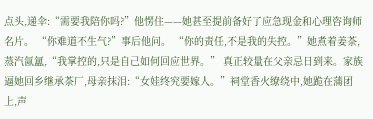点头,递伞:“需要我陪你吗?”他愣住——她甚至提前备好了应急现金和心理咨询师名片。 “你难道不生气?”事后他问。 “你的责任,不是我的失控。”她煮着姜茶,蒸汽氤氲,“我掌控的,只是自己如何回应世界。” 真正较量在父亲忌日到来。家族逼她回乡继承茶厂,母亲抹泪:“女娃终究要嫁人。”祠堂香火缭绕中,她跪在蒲团上,声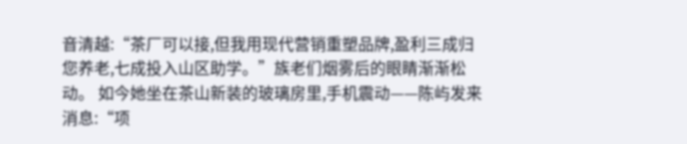音清越:“茶厂可以接,但我用现代营销重塑品牌,盈利三成归您养老,七成投入山区助学。”族老们烟雾后的眼睛渐渐松动。 如今她坐在茶山新装的玻璃房里,手机震动——陈屿发来消息:“项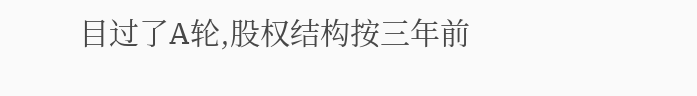目过了A轮,股权结构按三年前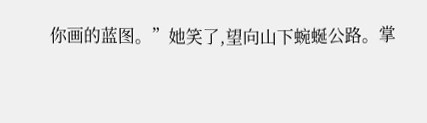你画的蓝图。”她笑了,望向山下蜿蜒公路。掌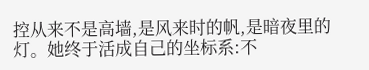控从来不是高墙,是风来时的帆,是暗夜里的灯。她终于活成自己的坐标系:不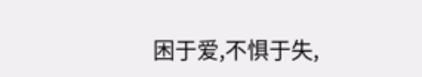困于爱,不惧于失,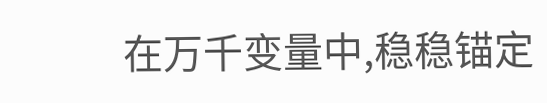在万千变量中,稳稳锚定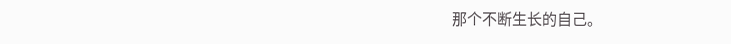那个不断生长的自己。